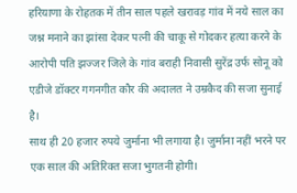हरियाणा के रोहतक में तीन साल पहले खरावड़ गांव में नये साल का जश्न मनाने का झांसा देकर पत्नी की चाकू से गोदकर हत्या करने के आरोपी पति झज्जर जिले के गांव बराही निवासी सुरेंद्र उर्फ सोनू को एडीजे डॉक्टर गगनगीत कौर की अदालत ने उम्रकैद की सजा सुनाई है।
साथ ही 20 हजार रुपये जुर्माना भी लगाया है। जुर्माना नहीं भरने पर एक साल की अतिरिक्त सजा भुगतनी होगी।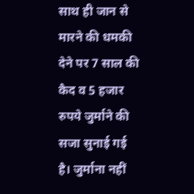साथ ही जान से मारने की धमकी देने पर 7 साल की कैद व 5 हजार रुपये जुर्माने की सजा सुनाई गई है। जुर्माना नहीं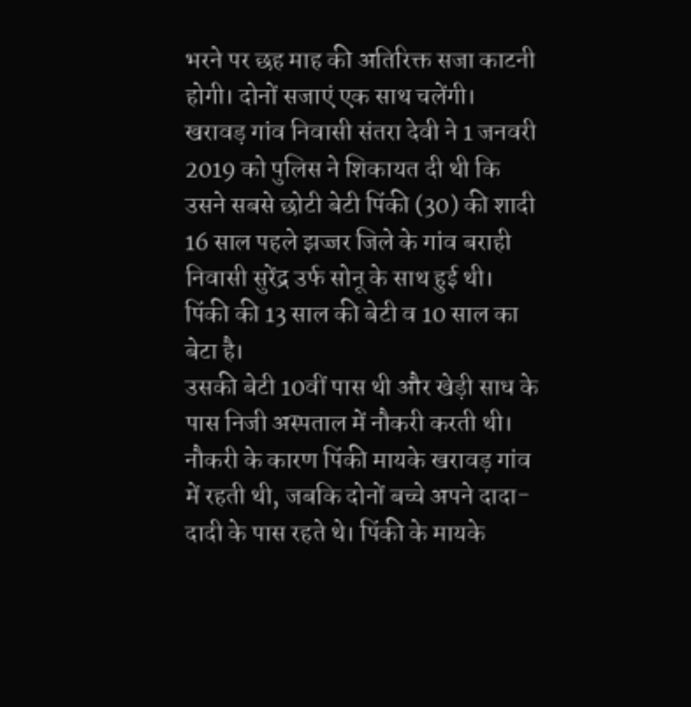भरने पर छह माह की अतिरिक्त सजा काटनी होगी। दोनों सजाएं एक साथ चलेंगी।
खरावड़ गांव निवासी संतरा देवी ने 1 जनवरी 2019 को पुलिस ने शिकायत दी थी कि उसने सबसे छोटी बेटी पिंकी (30) की शादी 16 साल पहले झज्जर जिले के गांव बराही निवासी सुरेंद्र उर्फ सोनू के साथ हुई थी। पिंकी की 13 साल की बेटी व 10 साल का बेटा है।
उसकी बेटी 10वीं पास थी और खेड़ी साध के पास निजी अस्पताल में नौकरी करती थी। नौकरी के कारण पिंकी मायके खरावड़ गांव में रहती थी, जबकि दोनों बच्चे अपने दादा-दादी के पास रहते थे। पिंकी के मायके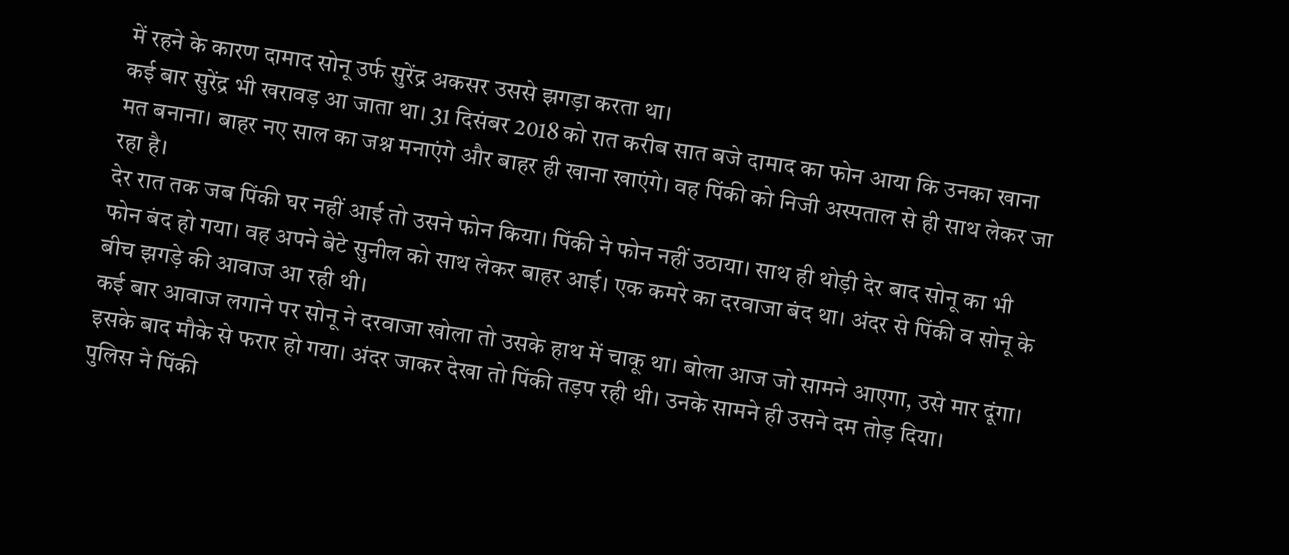में रहने के कारण दामाद सोनू उर्फ सुरेंद्र अकसर उससे झगड़ा करता था।
कई बार सुरेंद्र भी खरावड़ आ जाता था। 31 दिसंबर 2018 को रात करीब सात बजे दामाद का फोन आया कि उनका खाना मत बनाना। बाहर नए साल का जश्न मनाएंगे और बाहर ही खाना खाएंगे। वह पिंकी को निजी अस्पताल से ही साथ लेकर जा रहा है।
देर रात तक जब पिंकी घर नहीं आई तो उसने फोन किया। पिंकी ने फोन नहीं उठाया। साथ ही थोड़ी देर बाद सोनू का भी फोन बंद हो गया। वह अपने बेटे सुनील को साथ लेकर बाहर आई। एक कमरे का दरवाजा बंद था। अंदर से पिंकी व सोनू के बीच झगड़े की आवाज आ रही थी।
कई बार आवाज लगाने पर सोनू ने दरवाजा खोला तो उसके हाथ में चाकू था। बोला आज जो सामने आएगा, उसे मार दूंगा। इसके बाद मौके से फरार हो गया। अंदर जाकर देखा तो पिंकी तड़प रही थी। उनके सामने ही उसने दम तोड़ दिया।
पुलिस ने पिंकी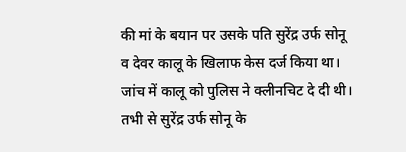की मां के बयान पर उसके पति सुरेंद्र उर्फ सोनू व देवर कालू के खिलाफ केस दर्ज किया था। जांच में कालू को पुलिस ने क्लीनचिट दे दी थी। तभी से सुरेंद्र उर्फ सोनू के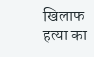खिलाफ हत्या का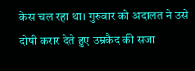केस चल रहा था। गुरुवार को अदालत ने उसे दोषी करार देते हुए उम्रकैद की सजा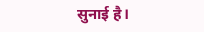सुनाई है।